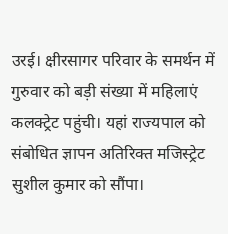उरई। क्षीरसागर परिवार के समर्थन में गुरुवार को बड़ी संख्या में महिलाएं कलक्ट्रेट पहुंची। यहां राज्यपाल को संबोधित ज्ञापन अतिरिक्त मजिस्ट्रेट सुशील कुमार को सौंपा।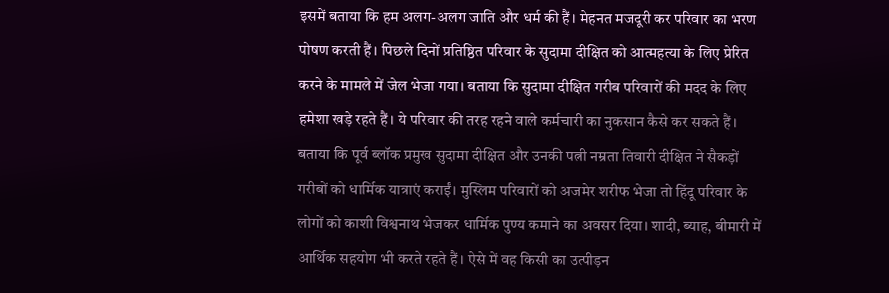इसमें बताया कि हम अलग-अलग जाति और धर्म की हैं। मेहनत मजदूरी कर परिवार का भरण पोषण करती हैं। पिछले दिनों प्रतिष्ठित परिवार के सुदामा दीक्षित को आत्महत्या के लिए प्रेरित करने के मामले में जेल भेजा गया। बताया कि सुदामा दीक्षित गरीब परिवारों की मदद के लिए हमेशा खड़े रहते हैं। ये परिवार की तरह रहने वाले कर्मचारी का नुकसान कैसे कर सकते हैं।
बताया कि पूर्व ब्लॉक प्रमुख सुदामा दीक्षित और उनकी पत्नी नम्रता तिवारी दीक्षित ने सैकड़ों गरीबों को धार्मिक यात्राएं कराईं। मुस्लिम परिवारों को अजमेर शरीफ भेजा तो हिंदू परिवार के लोगों को काशी विश्वनाथ भेजकर धार्मिक पुण्य कमाने का अवसर दिया। शादी, ब्याह, बीमारी में आर्थिक सहयोग भी करते रहते हैं। ऐसे में वह किसी का उत्पीड़न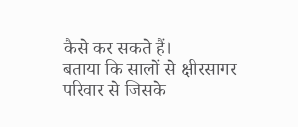कैसे कर सकते हैं।
बताया कि सालों से क्षीरसागर परिवार से जिसके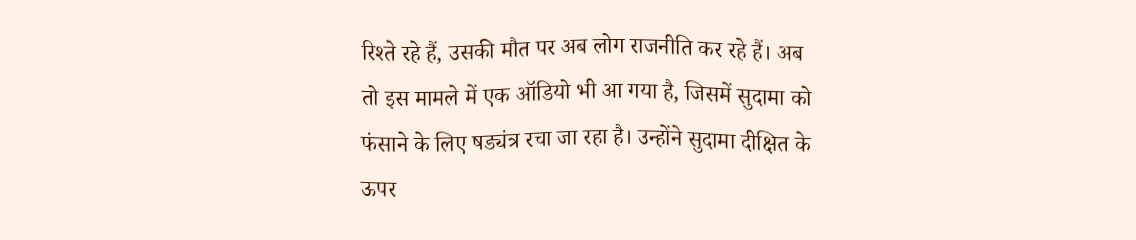रिश्ते रहे हैं, उसकी मौत पर अब लोग राजनीति कर रहे हैं। अब तो इस मामले में एक ऑडियो भी आ गया है, जिसमें सुदामा को फंसाने के लिए षड्यंत्र रचा जा रहा है। उन्होंने सुदामा दीक्षित के ऊपर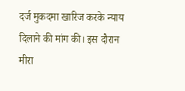दर्ज मुकदमा खारिज करके न्याय दिलाने की मांग की। इस दौरान मीरा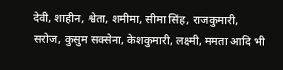देवी, शाहीन, श्वेता, शमीमा, सीमा सिंह, राजकुमारी, सरोज, कुसुम सक्सेना, केशकुमारी, लक्ष्मी, ममता आदि भी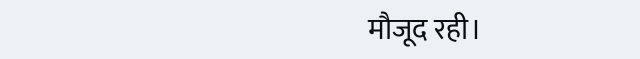मौजूद रही।